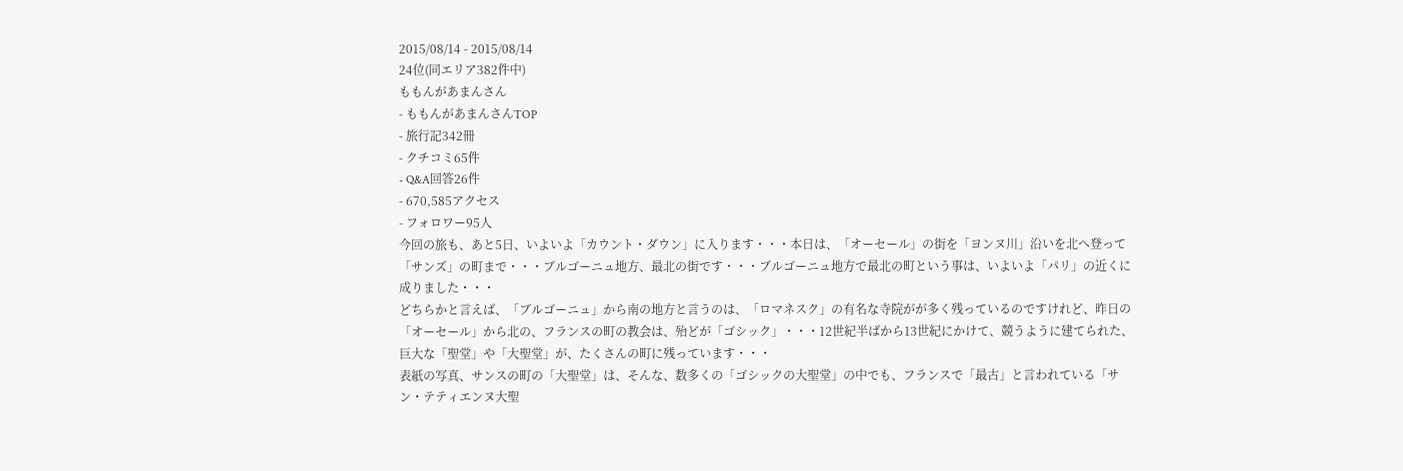2015/08/14 - 2015/08/14
24位(同エリア382件中)
ももんがあまんさん
- ももんがあまんさんTOP
- 旅行記342冊
- クチコミ65件
- Q&A回答26件
- 670,585アクセス
- フォロワー95人
今回の旅も、あと5日、いよいよ「カウント・ダウン」に入ります・・・本日は、「オーセール」の街を「ヨンヌ川」沿いを北へ登って「サンズ」の町まで・・・ブルゴーニュ地方、最北の街です・・・ブルゴーニュ地方で最北の町という事は、いよいよ「パリ」の近くに成りました・・・
どちらかと言えば、「ブルゴーニュ」から南の地方と言うのは、「ロマネスク」の有名な寺院がが多く残っているのですけれど、昨日の「オーセール」から北の、フランスの町の教会は、殆どが「ゴシック」・・・12世紀半ばから13世紀にかけて、競うように建てられた、巨大な「聖堂」や「大聖堂」が、たくさんの町に残っています・・・
表紙の写真、サンスの町の「大聖堂」は、そんな、数多くの「ゴシックの大聖堂」の中でも、フランスで「最古」と言われている「サン・テティエンヌ大聖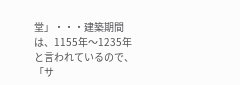堂」・・・建築期間は、1155年〜1235年と言われているので、「サ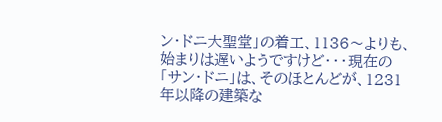ン・ドニ大聖堂」の着工、1136〜よりも、始まりは遅いようですけど・・・現在の「サン・ドニ」は、そのほとんどが、1231年以降の建築な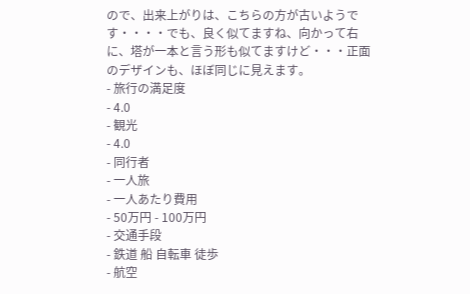ので、出来上がりは、こちらの方が古いようです・・・・でも、良く似てますね、向かって右に、塔が一本と言う形も似てますけど・・・正面のデザインも、ほぼ同じに見えます。
- 旅行の満足度
- 4.0
- 観光
- 4.0
- 同行者
- 一人旅
- 一人あたり費用
- 50万円 - 100万円
- 交通手段
- 鉄道 船 自転車 徒歩
- 航空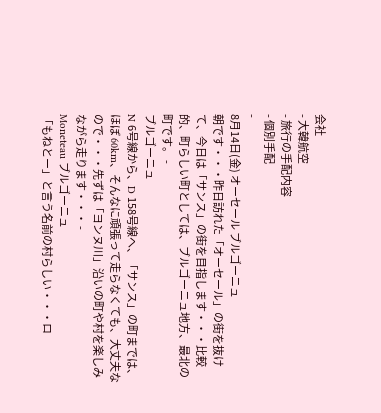会社
- 大韓航空
- 旅行の手配内容
- 個別手配
-
8月14日(金) オーセール ブルゴーニュ
朝です・・・昨日訪れた「オーセール」の街を抜けて、今日は「サンス」の街を目指します・・・比較的、町らしい町としては、ブルゴーニュ地方、最北の町です。 -
ブルゴーニュ
N 6号線から、D 158号線へ、「サンス」の町までは、ほぼ 60km、そんなに頑張って走らなくても、大丈夫なので・・・先ずは「ヨンヌ川」沿いの町や村を楽しみながら走ります・・・ -
Moneteau ブルゴーニュ
「もねとー」と言う名前の村らしい・・・ロ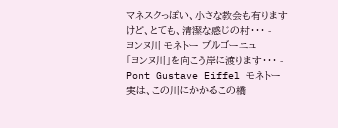マネスクっぽい、小さな教会も有りますけど、とても、清潔な感じの村・・・ -
ヨンヌ川 モネトー ブルゴーニュ
「ヨンヌ川」を向こう岸に渡ります・・・ -
Pont Gustave Eiffel モネトー
実は、この川にかかるこの橋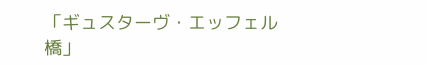「ギュスターヴ・エッフェル橋」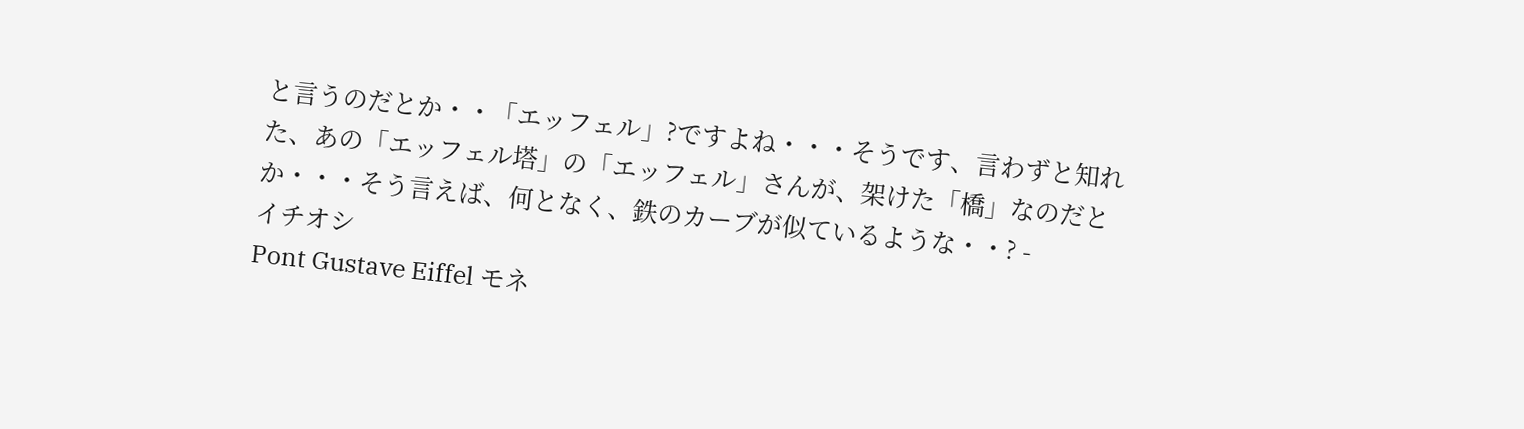と言うのだとか・・「エッフェル」?ですよね・・・そうです、言わずと知れた、あの「エッフェル塔」の「エッフェル」さんが、架けた「橋」なのだとか・・・そう言えば、何となく、鉄のカーブが似ているような・・? -
イチオシ
Pont Gustave Eiffel モネ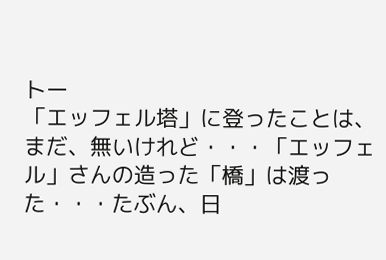トー
「エッフェル塔」に登ったことは、まだ、無いけれど・・・「エッフェル」さんの造った「橋」は渡った・・・たぶん、日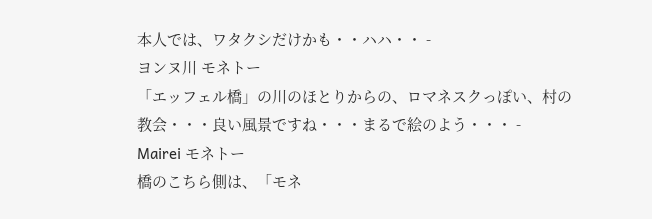本人では、ワタクシだけかも・・ハハ・・ -
ヨンヌ川 モネトー
「エッフェル橋」の川のほとりからの、ロマネスクっぽい、村の教会・・・良い風景ですね・・・まるで絵のよう・・・ -
Mairei モネトー
橋のこちら側は、「モネ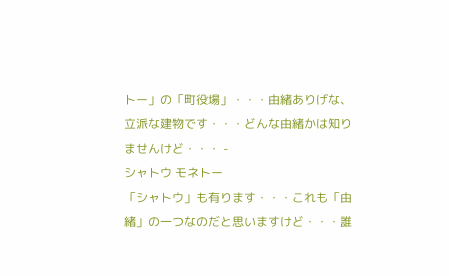トー」の「町役場」・・・由緒ありげな、立派な建物です・・・どんな由緒かは知りませんけど・・・ -
シャトウ モネトー
「シャトウ」も有ります・・・これも「由緒」の一つなのだと思いますけど・・・誰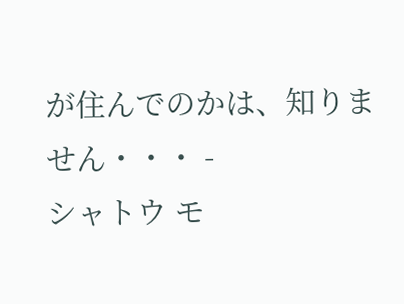が住んでのかは、知りません・・・ -
シャトウ モ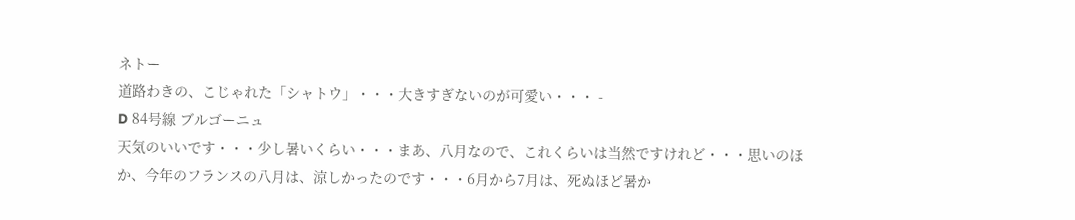ネトー
道路わきの、こじゃれた「シャトウ」・・・大きすぎないのが可愛い・・・ -
D 84号線 ブルゴーニュ
天気のいいです・・・少し暑いくらい・・・まあ、八月なので、これくらいは当然ですけれど・・・思いのほか、今年のフランスの八月は、涼しかったのです・・・6月から7月は、死ぬほど暑か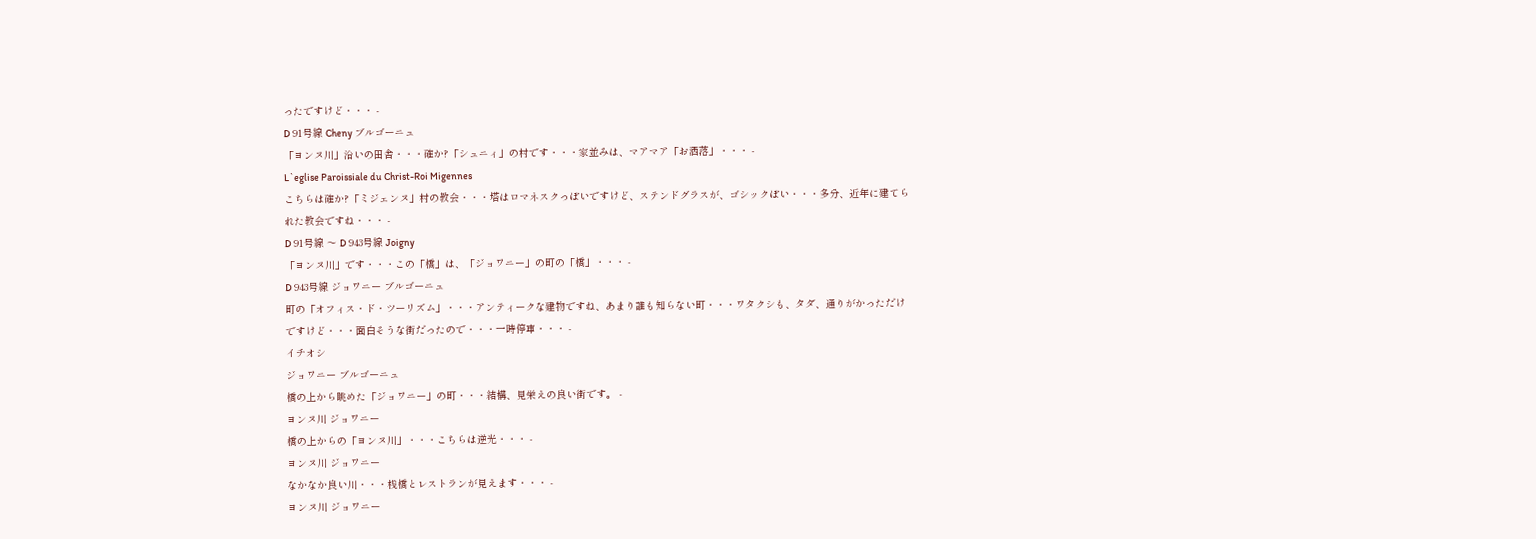ったですけど・・・ -
D 91号線 Cheny ブルゴーニュ
「ヨンヌ川」沿いの田舎・・・確か?「シュニィ」の村です・・・家並みは、マアマア「お洒落」・・・ -
L`eglise Paroissiale du Christ-Roi Migennes
こちらは確か?「ミジェンヌ」村の教会・・・塔はロマネスクっぽいですけど、ステンドグラスが、ゴシックぽい・・・多分、近年に建てられた教会ですね・・・ -
D 91号線 〜 D 943号線 Joigny
「ヨンヌ川」です・・・この「橋」は、「ジョワニー」の町の「橋」・・・ -
D 943号線 ジョワニー ブルゴーニュ
町の「オフィス・ド・ツーリズム」・・・アンティークな建物ですね、あまり誰も知らない町・・・ワタクシも、タダ、通りがかっただけですけど・・・面白そうな街だったので・・・一時停車・・・ -
イチオシ
ジョワニー ブルゴーニュ
橋の上から眺めた「ジョワニー」の町・・・結構、見栄えの良い街です。 -
ヨンヌ川 ジョワニー
橋の上からの「ヨンヌ川」・・・こちらは逆光・・・ -
ヨンヌ川 ジョワニー
なかなか良い川・・・桟橋とレストランが見えます・・・ -
ヨンヌ川 ジョワニー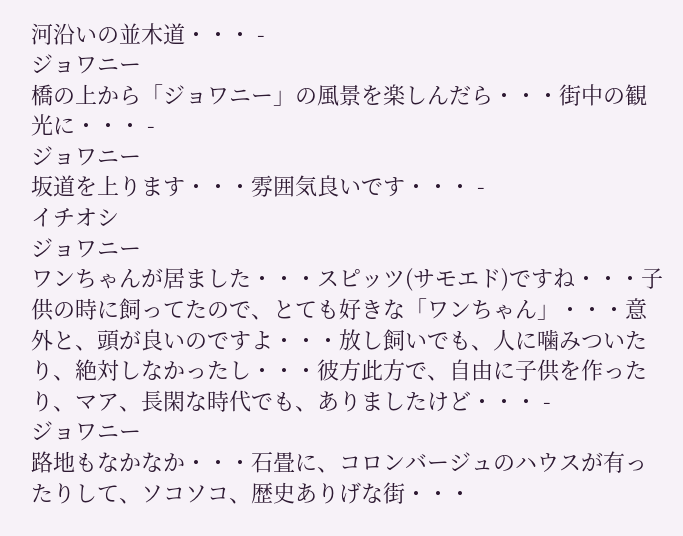河沿いの並木道・・・ -
ジョワニー
橋の上から「ジョワニー」の風景を楽しんだら・・・街中の観光に・・・ -
ジョワニー
坂道を上ります・・・雰囲気良いです・・・ -
イチオシ
ジョワニー
ワンちゃんが居ました・・・スピッツ(サモエド)ですね・・・子供の時に飼ってたので、とても好きな「ワンちゃん」・・・意外と、頭が良いのですよ・・・放し飼いでも、人に噛みついたり、絶対しなかったし・・・彼方此方で、自由に子供を作ったり、マア、長閑な時代でも、ありましたけど・・・ -
ジョワニー
路地もなかなか・・・石畳に、コロンバージュのハウスが有ったりして、ソコソコ、歴史ありげな街・・・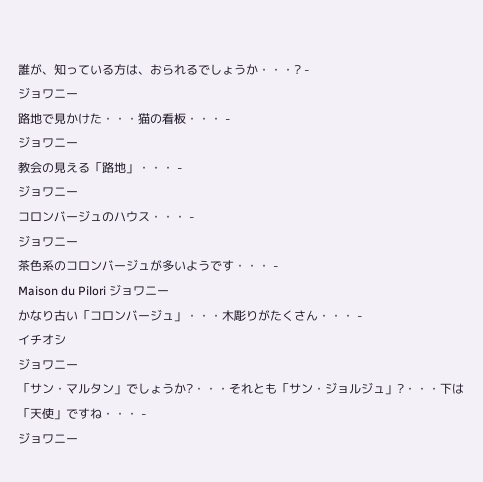誰が、知っている方は、おられるでしょうか・・・? -
ジョワニー
路地で見かけた・・・猫の看板・・・ -
ジョワニー
教会の見える「路地」・・・ -
ジョワニー
コロンバージュのハウス・・・ -
ジョワニー
茶色系のコロンバージュが多いようです・・・ -
Maison du Pilori ジョワニー
かなり古い「コロンバージュ」・・・木彫りがたくさん・・・ -
イチオシ
ジョワニー
「サン・マルタン」でしょうか?・・・それとも「サン・ジョルジュ」?・・・下は「天使」ですね・・・ -
ジョワニー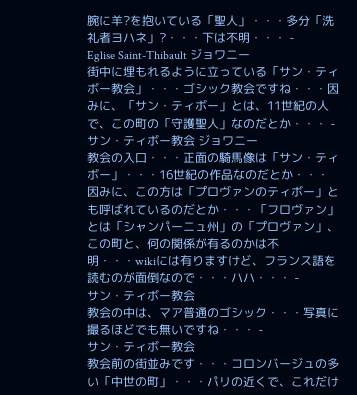腕に羊?を抱いている「聖人」・・・多分「洗礼者ヨハネ」?・・・下は不明・・・ -
Eglise Saint-Thibault ジョワニー
街中に埋もれるように立っている「サン・ティボー教会」・・・ゴシック教会ですね・・・因みに、「サン・ティボー」とは、11世紀の人で、この町の「守護聖人」なのだとか・・・ -
サン・ティボー教会 ジョワニー
教会の入口・・・正面の騎馬像は「サン・ティボー」・・・16世紀の作品なのだとか・・・因みに、この方は「プロヴァンのティボー」とも呼ばれているのだとか・・・「フロヴァン」とは「シャンパーニュ州」の「プロヴァン」、この町と、何の関係が有るのかは不明・・・wikiには有りますけど、フランス語を読むのが面倒なので・・・ハハ・・・ -
サン・ティボー教会
教会の中は、マア普通のゴシック・・・写真に撮るほどでも無いですね・・・ -
サン・ティボー教会
教会前の街並みです・・・コロンバージュの多い「中世の町」・・・パリの近くで、これだけ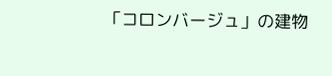「コロンバージュ」の建物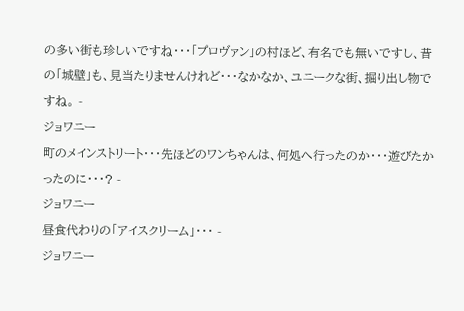の多い街も珍しいですね・・・「プロヴァン」の村ほど、有名でも無いですし、昔の「城壁」も、見当たりませんけれど・・・なかなか、ユニークな街、掘り出し物ですね。 -
ジョワニー
町のメインストリート・・・先ほどのワンちゃんは、何処へ行ったのか・・・遊びたかったのに・・・? -
ジョワニー
昼食代わりの「アイスクリーム」・・・ -
ジョワニー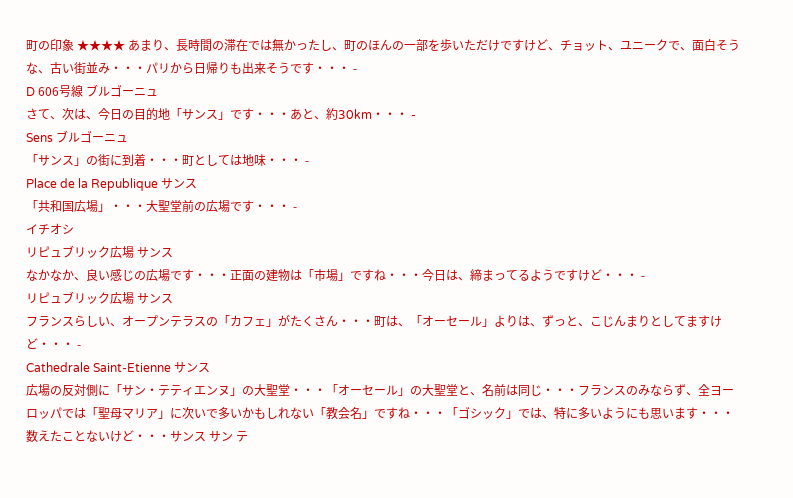町の印象 ★★★★ あまり、長時間の滞在では無かったし、町のほんの一部を歩いただけですけど、チョット、ユニークで、面白そうな、古い街並み・・・パリから日帰りも出来そうです・・・ -
D 606号線 ブルゴーニュ
さて、次は、今日の目的地「サンス」です・・・あと、約30km・・・ -
Sens ブルゴーニュ
「サンス」の街に到着・・・町としては地味・・・ -
Place de la Republique サンス
「共和国広場」・・・大聖堂前の広場です・・・ -
イチオシ
リピュブリック広場 サンス
なかなか、良い感じの広場です・・・正面の建物は「市場」ですね・・・今日は、締まってるようですけど・・・ -
リピュブリック広場 サンス
フランスらしい、オープンテラスの「カフェ」がたくさん・・・町は、「オーセール」よりは、ずっと、こじんまりとしてますけど・・・ -
Cathedrale Saint-Etienne サンス
広場の反対側に「サン・テティエンヌ」の大聖堂・・・「オーセール」の大聖堂と、名前は同じ・・・フランスのみならず、全ヨーロッパでは「聖母マリア」に次いで多いかもしれない「教会名」ですね・・・「ゴシック」では、特に多いようにも思います・・・数えたことないけど・・・サンス サン テ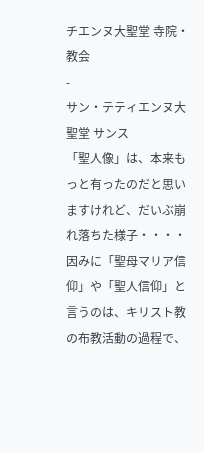チエンヌ大聖堂 寺院・教会
-
サン・テティエンヌ大聖堂 サンス
「聖人像」は、本来もっと有ったのだと思いますけれど、だいぶ崩れ落ちた様子・・・・因みに「聖母マリア信仰」や「聖人信仰」と言うのは、キリスト教の布教活動の過程で、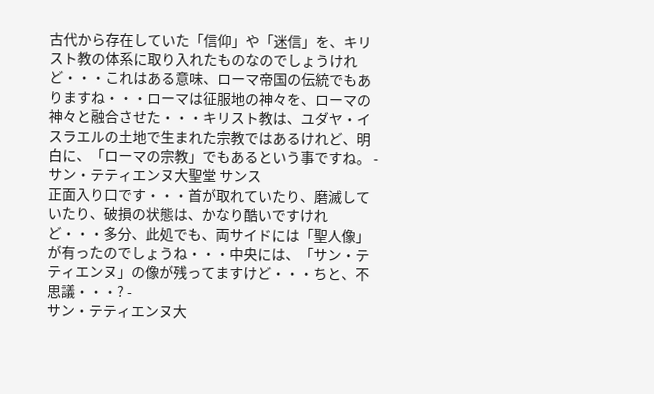古代から存在していた「信仰」や「迷信」を、キリスト教の体系に取り入れたものなのでしょうけれど・・・これはある意味、ローマ帝国の伝統でもありますね・・・ローマは征服地の神々を、ローマの神々と融合させた・・・キリスト教は、ユダヤ・イスラエルの土地で生まれた宗教ではあるけれど、明白に、「ローマの宗教」でもあるという事ですね。 -
サン・テティエンヌ大聖堂 サンス
正面入り口です・・・首が取れていたり、磨滅していたり、破損の状態は、かなり酷いですけれど・・・多分、此処でも、両サイドには「聖人像」が有ったのでしょうね・・・中央には、「サン・テティエンヌ」の像が残ってますけど・・・ちと、不思議・・・? -
サン・テティエンヌ大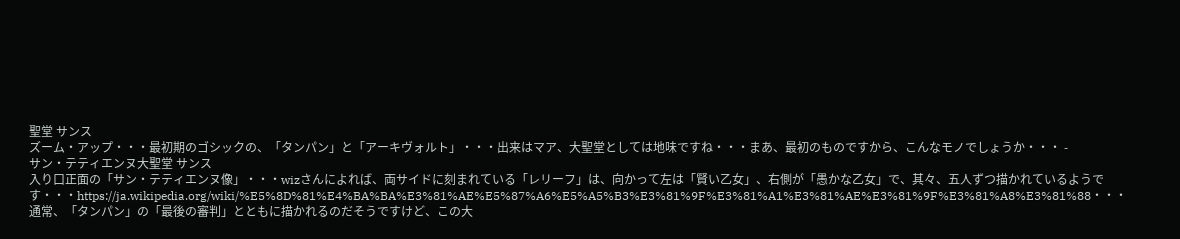聖堂 サンス
ズーム・アップ・・・最初期のゴシックの、「タンパン」と「アーキヴォルト」・・・出来はマア、大聖堂としては地味ですね・・・まあ、最初のものですから、こんなモノでしょうか・・・ -
サン・テティエンヌ大聖堂 サンス
入り口正面の「サン・テティエンヌ像」・・・wizさんによれば、両サイドに刻まれている「レリーフ」は、向かって左は「賢い乙女」、右側が「愚かな乙女」で、其々、五人ずつ描かれているようです・・・https://ja.wikipedia.org/wiki/%E5%8D%81%E4%BA%BA%E3%81%AE%E5%87%A6%E5%A5%B3%E3%81%9F%E3%81%A1%E3%81%AE%E3%81%9F%E3%81%A8%E3%81%88・・・通常、「タンパン」の「最後の審判」とともに描かれるのだそうですけど、この大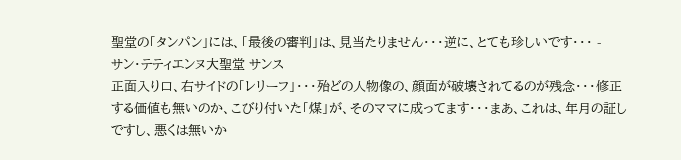聖堂の「タンパン」には、「最後の審判」は、見当たりません・・・逆に、とても珍しいです・・・ -
サン・テティエンヌ大聖堂 サンス
正面入り口、右サイドの「レリーフ」・・・殆どの人物像の、顔面が破壊されてるのが残念・・・修正する価値も無いのか、こびり付いた「煤」が、そのママに成ってます・・・まあ、これは、年月の証しですし、悪くは無いか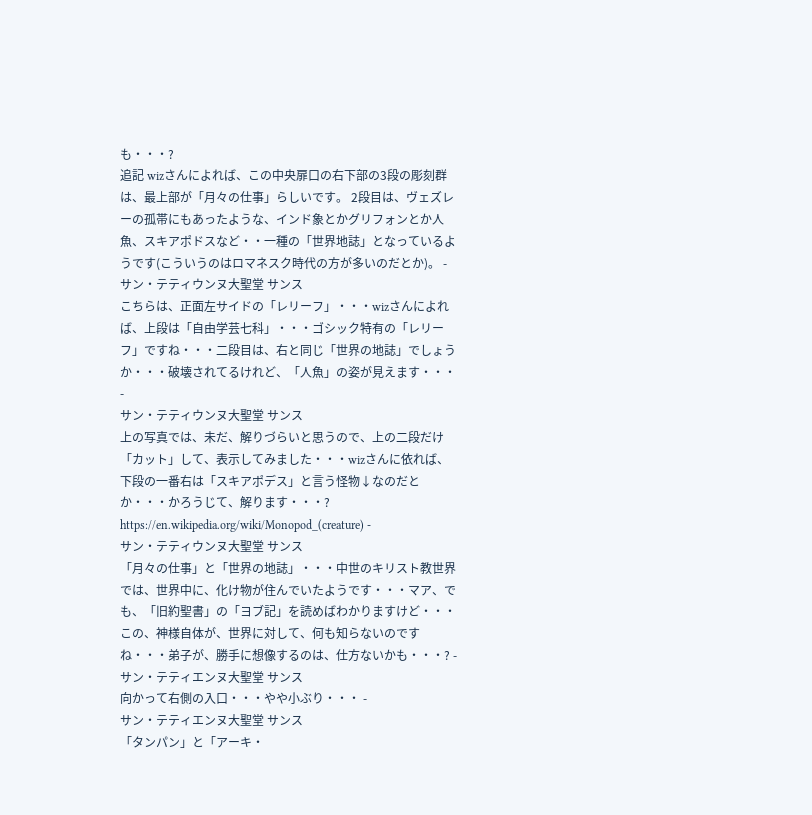も・・・?
追記 wizさんによれば、この中央扉口の右下部の3段の彫刻群は、最上部が「月々の仕事」らしいです。 2段目は、ヴェズレーの孤帯にもあったような、インド象とかグリフォンとか人魚、スキアポドスなど・・一種の「世界地誌」となっているようです(こういうのはロマネスク時代の方が多いのだとか)。 -
サン・テティウンヌ大聖堂 サンス
こちらは、正面左サイドの「レリーフ」・・・wizさんによれば、上段は「自由学芸七科」・・・ゴシック特有の「レリーフ」ですね・・・二段目は、右と同じ「世界の地誌」でしょうか・・・破壊されてるけれど、「人魚」の姿が見えます・・・ -
サン・テティウンヌ大聖堂 サンス
上の写真では、未だ、解りづらいと思うので、上の二段だけ「カット」して、表示してみました・・・wizさんに依れば、下段の一番右は「スキアポデス」と言う怪物↓なのだとか・・・かろうじて、解ります・・・?
https://en.wikipedia.org/wiki/Monopod_(creature) -
サン・テティウンヌ大聖堂 サンス
「月々の仕事」と「世界の地誌」・・・中世のキリスト教世界では、世界中に、化け物が住んでいたようです・・・マア、でも、「旧約聖書」の「ヨブ記」を読めばわかりますけど・・・この、神様自体が、世界に対して、何も知らないのですね・・・弟子が、勝手に想像するのは、仕方ないかも・・・? -
サン・テティエンヌ大聖堂 サンス
向かって右側の入口・・・やや小ぶり・・・ -
サン・テティエンヌ大聖堂 サンス
「タンパン」と「アーキ・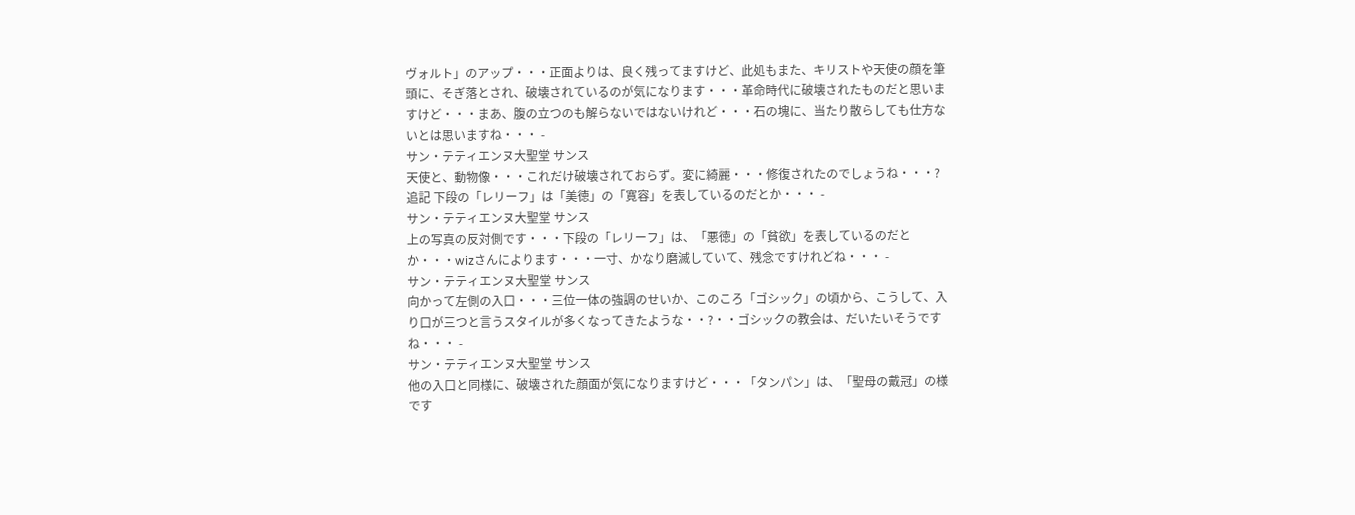ヴォルト」のアップ・・・正面よりは、良く残ってますけど、此処もまた、キリストや天使の顔を筆頭に、そぎ落とされ、破壊されているのが気になります・・・革命時代に破壊されたものだと思いますけど・・・まあ、腹の立つのも解らないではないけれど・・・石の塊に、当たり散らしても仕方ないとは思いますね・・・ -
サン・テティエンヌ大聖堂 サンス
天使と、動物像・・・これだけ破壊されておらず。変に綺麗・・・修復されたのでしょうね・・・?
追記 下段の「レリーフ」は「美徳」の「寛容」を表しているのだとか・・・ -
サン・テティエンヌ大聖堂 サンス
上の写真の反対側です・・・下段の「レリーフ」は、「悪徳」の「貧欲」を表しているのだとか・・・wizさんによります・・・一寸、かなり磨滅していて、残念ですけれどね・・・ -
サン・テティエンヌ大聖堂 サンス
向かって左側の入口・・・三位一体の強調のせいか、このころ「ゴシック」の頃から、こうして、入り口が三つと言うスタイルが多くなってきたような・・?・・ゴシックの教会は、だいたいそうですね・・・ -
サン・テティエンヌ大聖堂 サンス
他の入口と同様に、破壊された顔面が気になりますけど・・・「タンパン」は、「聖母の戴冠」の様です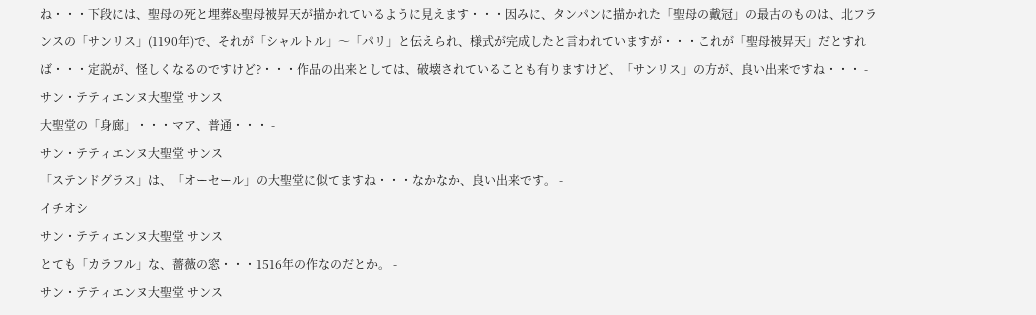ね・・・下段には、聖母の死と埋葬&聖母被昇天が描かれているように見えます・・・因みに、タンパンに描かれた「聖母の戴冠」の最古のものは、北フランスの「サンリス」(1190年)で、それが「シャルトル」〜「パリ」と伝えられ、様式が完成したと言われていますが・・・これが「聖母被昇天」だとすれば・・・定説が、怪しくなるのですけど?・・・作品の出来としては、破壊されていることも有りますけど、「サンリス」の方が、良い出来ですね・・・ -
サン・テティエンヌ大聖堂 サンス
大聖堂の「身廊」・・・マア、普通・・・ -
サン・テティエンヌ大聖堂 サンス
「ステンドグラス」は、「オーセール」の大聖堂に似てますね・・・なかなか、良い出来です。 -
イチオシ
サン・テティエンヌ大聖堂 サンス
とても「カラフル」な、薔薇の窓・・・1516年の作なのだとか。 -
サン・テティエンヌ大聖堂 サンス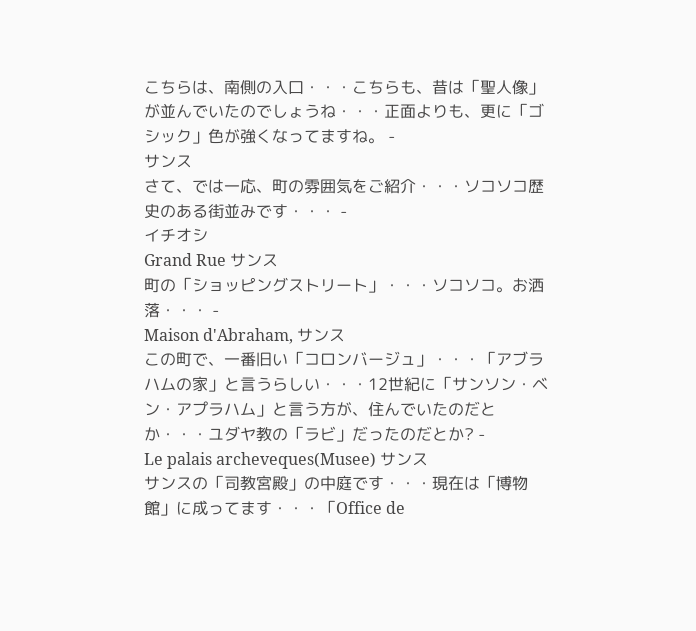こちらは、南側の入口・・・こちらも、昔は「聖人像」が並んでいたのでしょうね・・・正面よりも、更に「ゴシック」色が強くなってますね。 -
サンス
さて、では一応、町の雰囲気をご紹介・・・ソコソコ歴史のある街並みです・・・ -
イチオシ
Grand Rue サンス
町の「ショッピングストリート」・・・ソコソコ。お洒落・・・ -
Maison d'Abraham, サンス
この町で、一番旧い「コロンバージュ」・・・「アブラハムの家」と言うらしい・・・12世紀に「サンソン・ベン・アプラハム」と言う方が、住んでいたのだとか・・・ユダヤ教の「ラビ」だったのだとか? -
Le palais archeveques(Musee) サンス
サンスの「司教宮殿」の中庭です・・・現在は「博物館」に成ってます・・・「Office de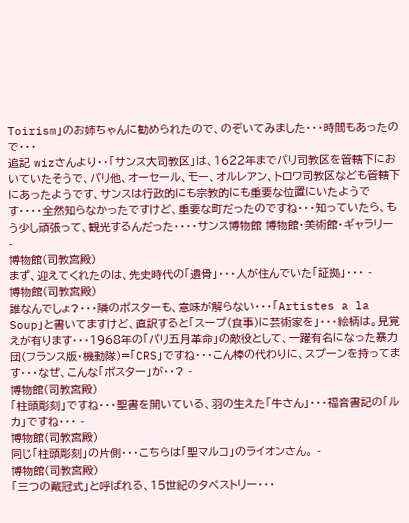Toirism」のお姉ちゃんに勧められたので、のぞいてみました・・・時間もあったので・・・
追記 wizさんより・・「サンス大司教区」は、1622年までパリ司教区を管轄下においていたそうで、パリ他、オーセール、モー、オルレアン、トロワ司教区なども管轄下にあったようです、サンスは行政的にも宗教的にも重要な位置にいたようです・・・・全然知らなかったですけど、重要な町だったのですね・・・知っていたら、もう少し頑張って、観光するんだった・・・・サンス博物館 博物館・美術館・ギャラリー
-
博物館(司教宮殿)
まず、迎えてくれたのは、先史時代の「遺骨」・・・人が住んでいた「証拠」・・・ -
博物館(司教宮殿)
誰なんでしょ?・・・隣のポスターも、意味が解らない・・・「Artistes a la Soup」と書いてますけど、直訳すると「スープ(食事)に芸術家を」・・・絵柄は。見覚えが有ります・・・1968年の「パリ五月革命」の敵役として、一躍有名になった暴力団(フランス版・機動隊)=「CRS」ですね・・・こん棒の代わりに、スプーンを持ってます・・・なぜ、こんな「ポスター」が・・? -
博物館(司教宮殿)
「柱頭彫刻」ですね・・・聖書を開いている、羽の生えた「牛さん」・・・福音書記の「ルカ」ですね・・・ -
博物館(司教宮殿)
同じ「柱頭彫刻」の片側・・・こちらは「聖マルコ」のライオンさん。 -
博物館(司教宮殿)
「三つの戴冠式」と呼ばれる、15世紀のタペストリー・・・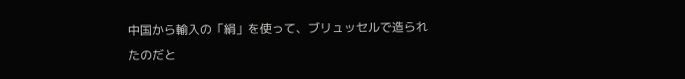中国から輸入の「絹」を使って、ブリュッセルで造られたのだと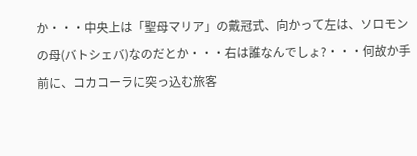か・・・中央上は「聖母マリア」の戴冠式、向かって左は、ソロモンの母(バトシェバ)なのだとか・・・右は誰なんでしょ?・・・何故か手前に、コカコーラに突っ込む旅客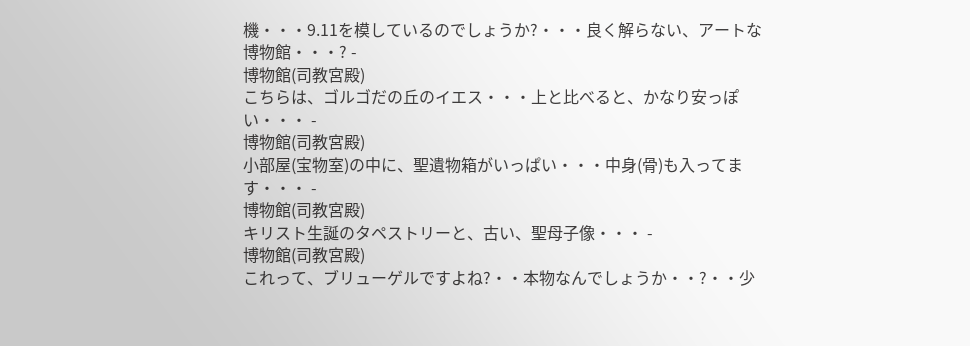機・・・9.11を模しているのでしょうか?・・・良く解らない、アートな博物館・・・? -
博物館(司教宮殿)
こちらは、ゴルゴだの丘のイエス・・・上と比べると、かなり安っぽい・・・ -
博物館(司教宮殿)
小部屋(宝物室)の中に、聖遺物箱がいっぱい・・・中身(骨)も入ってます・・・ -
博物館(司教宮殿)
キリスト生誕のタペストリーと、古い、聖母子像・・・ -
博物館(司教宮殿)
これって、ブリューゲルですよね?・・本物なんでしょうか・・?・・少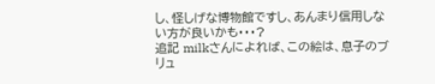し、怪しげな博物館ですし、あんまり信用しない方が良いかも・・・?
追記 milkさんによれば、この絵は、息子のブリュ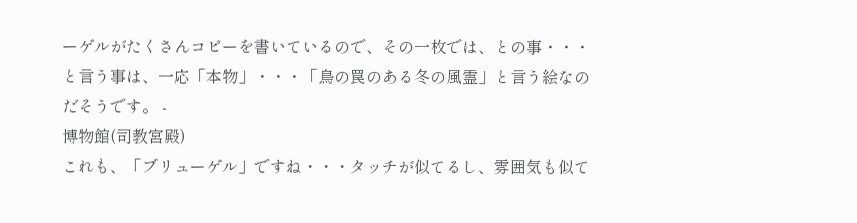ーゲルがたくさんコピーを書いているので、その一枚では、との事・・・と言う事は、一応「本物」・・・「鳥の罠のある冬の風霊」と言う絵なのだそうです。 -
博物館(司教宮殿)
これも、「ブリューゲル」ですね・・・タッチが似てるし、雰囲気も似て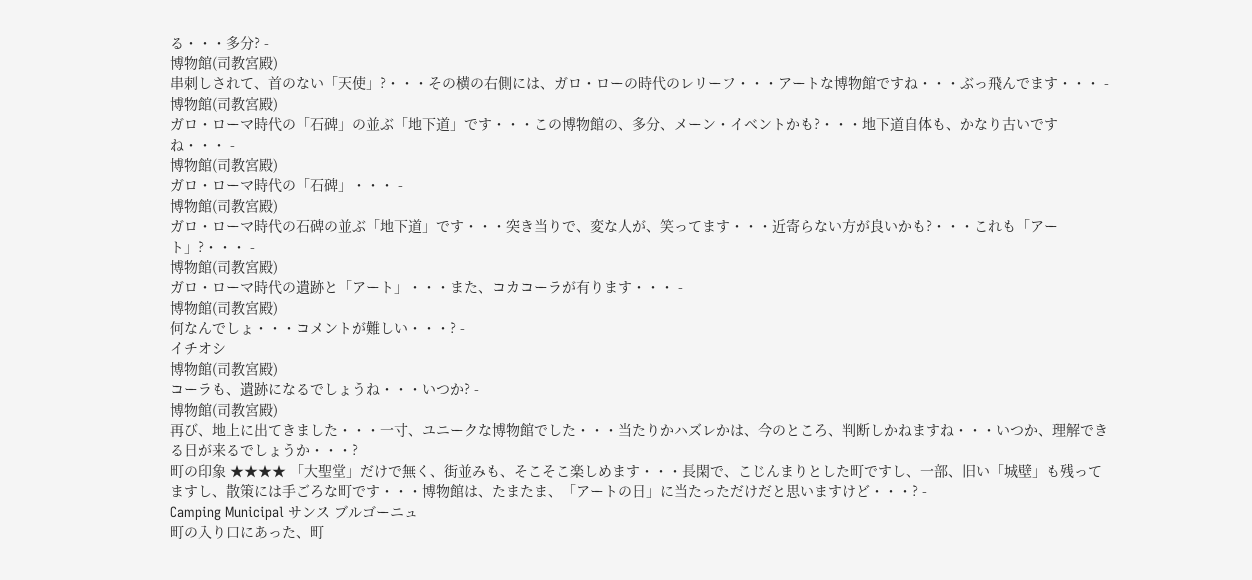る・・・多分? -
博物館(司教宮殿)
串刺しされて、首のない「天使」?・・・その横の右側には、ガロ・ローの時代のレリーフ・・・アートな博物館ですね・・・ぶっ飛んでます・・・ -
博物館(司教宮殿)
ガロ・ローマ時代の「石碑」の並ぶ「地下道」です・・・この博物館の、多分、メーン・イベントかも?・・・地下道自体も、かなり古いですね・・・ -
博物館(司教宮殿)
ガロ・ローマ時代の「石碑」・・・ -
博物館(司教宮殿)
ガロ・ローマ時代の石碑の並ぶ「地下道」です・・・突き当りで、変な人が、笑ってます・・・近寄らない方が良いかも?・・・これも「アート」?・・・ -
博物館(司教宮殿)
ガロ・ローマ時代の遺跡と「アート」・・・また、コカコーラが有ります・・・ -
博物館(司教宮殿)
何なんでしょ・・・コメントが難しい・・・? -
イチオシ
博物館(司教宮殿)
コーラも、遺跡になるでしょうね・・・いつか? -
博物館(司教宮殿)
再び、地上に出てきました・・・一寸、ユニークな博物館でした・・・当たりかハズレかは、今のところ、判断しかねますね・・・いつか、理解できる日が来るでしょうか・・・?
町の印象 ★★★★ 「大聖堂」だけで無く、街並みも、そこそこ楽しめます・・・長閑で、こじんまりとした町ですし、一部、旧い「城壁」も残ってますし、散策には手ごろな町です・・・博物館は、たまたま、「アートの日」に当たっただけだと思いますけど・・・? -
Camping Municipal サンス ブルゴーニュ
町の入り口にあった、町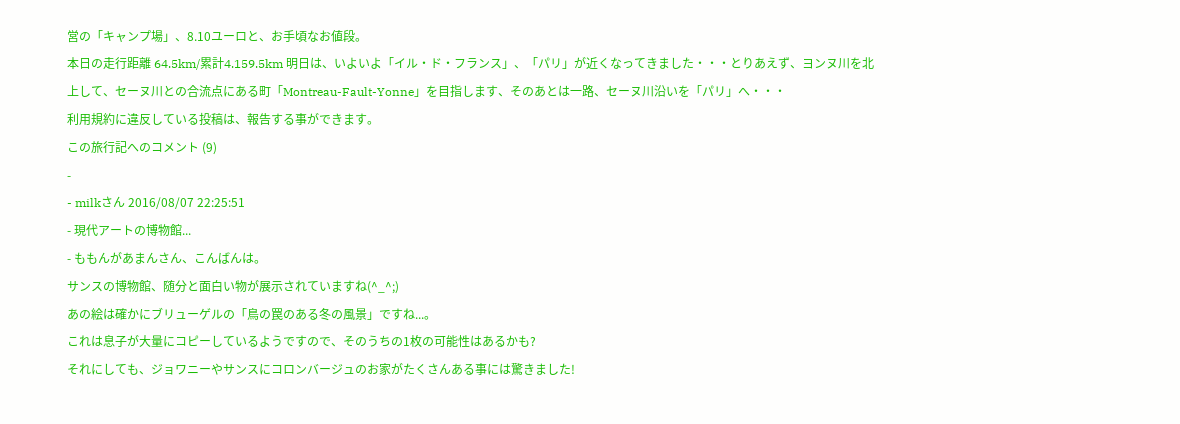営の「キャンプ場」、8.10ユーロと、お手頃なお値段。
本日の走行距離 64.5km/累計4.159.5km 明日は、いよいよ「イル・ド・フランス」、「パリ」が近くなってきました・・・とりあえず、ヨンヌ川を北上して、セーヌ川との合流点にある町「Montreau-Fault-Yonne」を目指します、そのあとは一路、セーヌ川沿いを「パリ」へ・・・
利用規約に違反している投稿は、報告する事ができます。
この旅行記へのコメント (9)
-
- milkさん 2016/08/07 22:25:51
- 現代アートの博物館...
- ももんがあまんさん、こんばんは。
サンスの博物館、随分と面白い物が展示されていますね(^_^;)
あの絵は確かにブリューゲルの「鳥の罠のある冬の風景」ですね...。
これは息子が大量にコピーしているようですので、そのうちの1枚の可能性はあるかも?
それにしても、ジョワニーやサンスにコロンバージュのお家がたくさんある事には驚きました!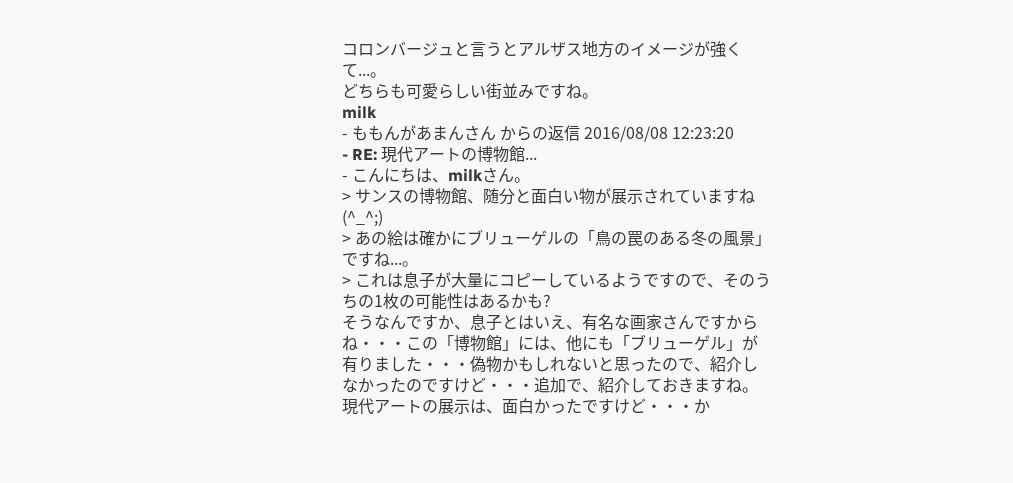コロンバージュと言うとアルザス地方のイメージが強くて...。
どちらも可愛らしい街並みですね。
milk
- ももんがあまんさん からの返信 2016/08/08 12:23:20
- RE: 現代アートの博物館...
- こんにちは、milkさん。
> サンスの博物館、随分と面白い物が展示されていますね(^_^;)
> あの絵は確かにブリューゲルの「鳥の罠のある冬の風景」ですね...。
> これは息子が大量にコピーしているようですので、そのうちの1枚の可能性はあるかも?
そうなんですか、息子とはいえ、有名な画家さんですからね・・・この「博物館」には、他にも「ブリューゲル」が有りました・・・偽物かもしれないと思ったので、紹介しなかったのですけど・・・追加で、紹介しておきますね。
現代アートの展示は、面白かったですけど・・・か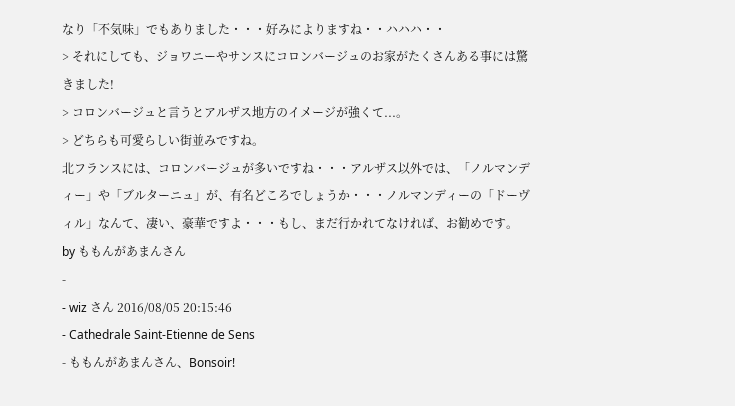なり「不気味」でもありました・・・好みによりますね・・ハハハ・・
> それにしても、ジョワニーやサンスにコロンバージュのお家がたくさんある事には驚きました!
> コロンバージュと言うとアルザス地方のイメージが強くて...。
> どちらも可愛らしい街並みですね。
北フランスには、コロンバージュが多いですね・・・アルザス以外では、「ノルマンディー」や「ブルターニュ」が、有名どころでしょうか・・・ノルマンディーの「ドーヴィル」なんて、凄い、豪華ですよ・・・もし、まだ行かれてなければ、お勧めです。
by ももんがあまんさん
-
- wiz さん 2016/08/05 20:15:46
- Cathedrale Saint-Etienne de Sens
- ももんがあまんさん、Bonsoir!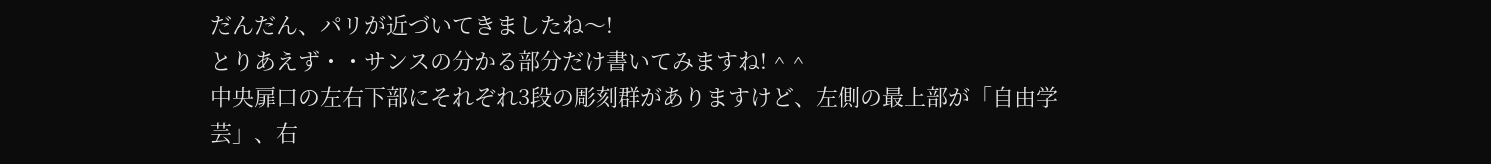だんだん、パリが近づいてきましたね〜!
とりあえず・・サンスの分かる部分だけ書いてみますね! ^ ^
中央扉口の左右下部にそれぞれ3段の彫刻群がありますけど、左側の最上部が「自由学芸」、右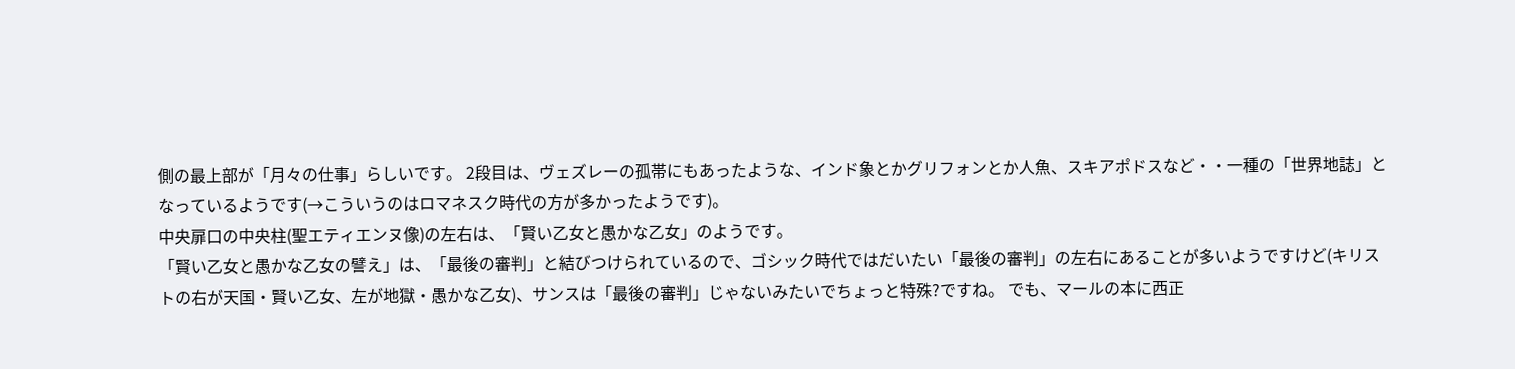側の最上部が「月々の仕事」らしいです。 2段目は、ヴェズレーの孤帯にもあったような、インド象とかグリフォンとか人魚、スキアポドスなど・・一種の「世界地誌」となっているようです(→こういうのはロマネスク時代の方が多かったようです)。
中央扉口の中央柱(聖エティエンヌ像)の左右は、「賢い乙女と愚かな乙女」のようです。
「賢い乙女と愚かな乙女の譬え」は、「最後の審判」と結びつけられているので、ゴシック時代ではだいたい「最後の審判」の左右にあることが多いようですけど(キリストの右が天国・賢い乙女、左が地獄・愚かな乙女)、サンスは「最後の審判」じゃないみたいでちょっと特殊?ですね。 でも、マールの本に西正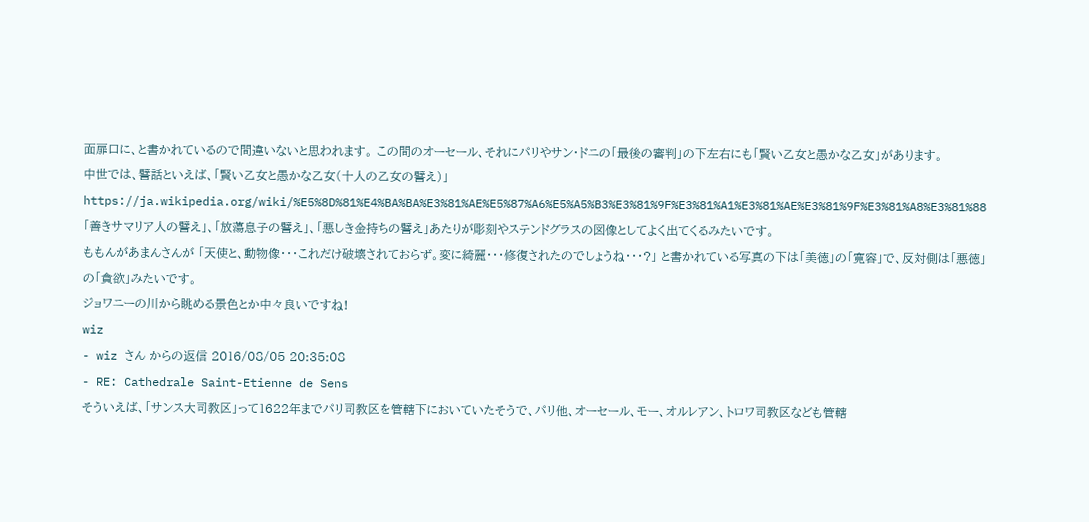面扉口に、と書かれているので間違いないと思われます。 この間のオーセール、それにパリやサン・ドニの「最後の審判」の下左右にも「賢い乙女と愚かな乙女」があります。
中世では、譬話といえば、「賢い乙女と愚かな乙女(十人の乙女の譬え)」
https://ja.wikipedia.org/wiki/%E5%8D%81%E4%BA%BA%E3%81%AE%E5%87%A6%E5%A5%B3%E3%81%9F%E3%81%A1%E3%81%AE%E3%81%9F%E3%81%A8%E3%81%88
「善きサマリア人の譬え」、「放蕩息子の譬え」、「悪しき金持ちの譬え」あたりが彫刻やステンドグラスの図像としてよく出てくるみたいです。
ももんがあまんさんが 「天使と、動物像・・・これだけ破壊されておらず。変に綺麗・・・修復されたのでしょうね・・・?」 と書かれている写真の下は「美徳」の「寛容」で、反対側は「悪徳」の「貪欲」みたいです。
ジョワニーの川から眺める景色とか中々良いですね!
wiz
- wiz さん からの返信 2016/08/05 20:35:08
- RE: Cathedrale Saint-Etienne de Sens
そういえば、「サンス大司教区」って1622年までパリ司教区を管轄下においていたそうで、パリ他、オーセール、モー、オルレアン、トロワ司教区なども管轄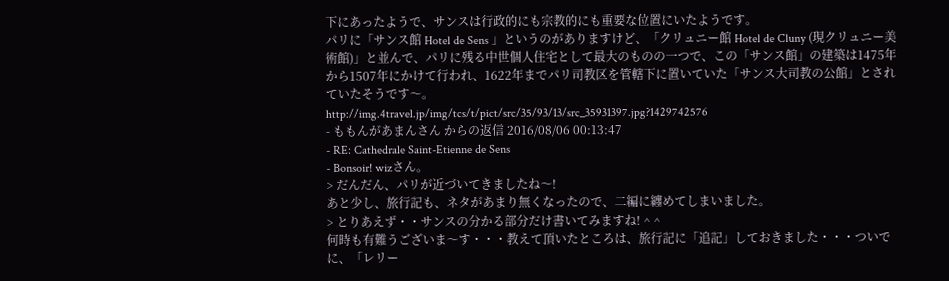下にあったようで、サンスは行政的にも宗教的にも重要な位置にいたようです。
パリに「サンス館 Hotel de Sens 」というのがありますけど、「クリュニー館 Hotel de Cluny (現クリュニー美術館)」と並んで、パリに残る中世個人住宅として最大のものの一つで、この「サンス館」の建築は1475年から1507年にかけて行われ、1622年までパリ司教区を管轄下に置いていた「サンス大司教の公館」とされていたそうです〜。
http://img.4travel.jp/img/tcs/t/pict/src/35/93/13/src_35931397.jpg?1429742576
- ももんがあまんさん からの返信 2016/08/06 00:13:47
- RE: Cathedrale Saint-Etienne de Sens
- Bonsoir! wizさん。
> だんだん、パリが近づいてきましたね〜!
あと少し、旅行記も、ネタがあまり無くなったので、二編に纏めてしまいました。
> とりあえず・・サンスの分かる部分だけ書いてみますね! ^ ^
何時も有難うございま〜す・・・教えて頂いたところは、旅行記に「追記」しておきました・・・ついでに、「レリー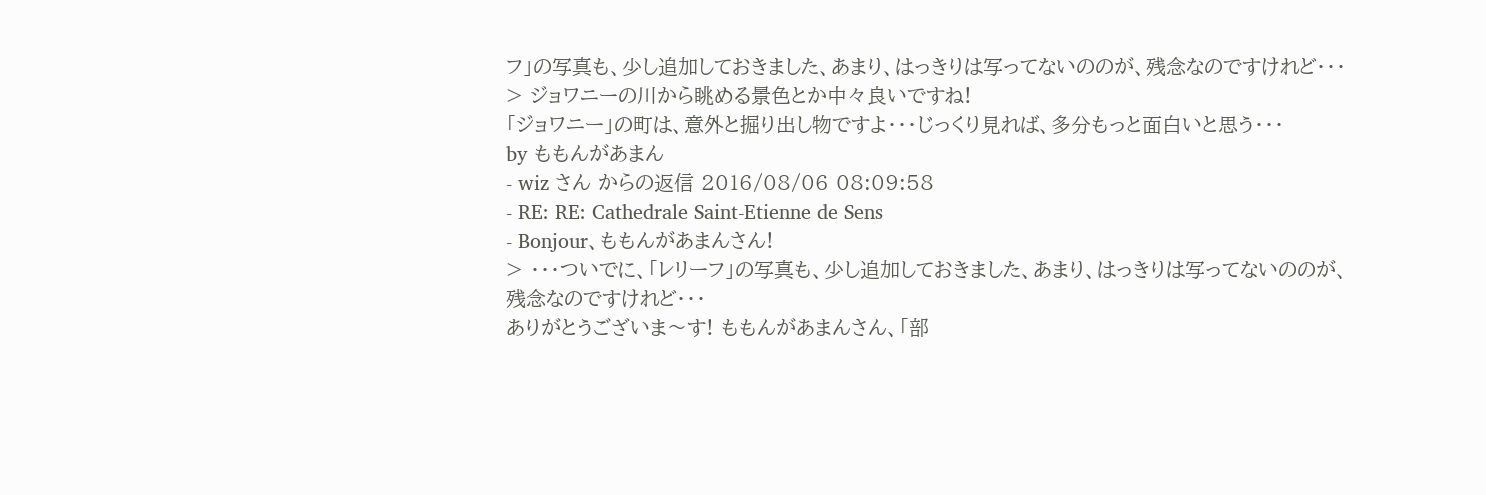フ」の写真も、少し追加しておきました、あまり、はっきりは写ってないののが、残念なのですけれど・・・
> ジョワニーの川から眺める景色とか中々良いですね!
「ジョワニー」の町は、意外と掘り出し物ですよ・・・じっくり見れば、多分もっと面白いと思う・・・
by ももんがあまん
- wiz さん からの返信 2016/08/06 08:09:58
- RE: RE: Cathedrale Saint-Etienne de Sens
- Bonjour、ももんがあまんさん!
> ・・・ついでに、「レリーフ」の写真も、少し追加しておきました、あまり、はっきりは写ってないののが、残念なのですけれど・・・
ありがとうございま〜す! ももんがあまんさん、「部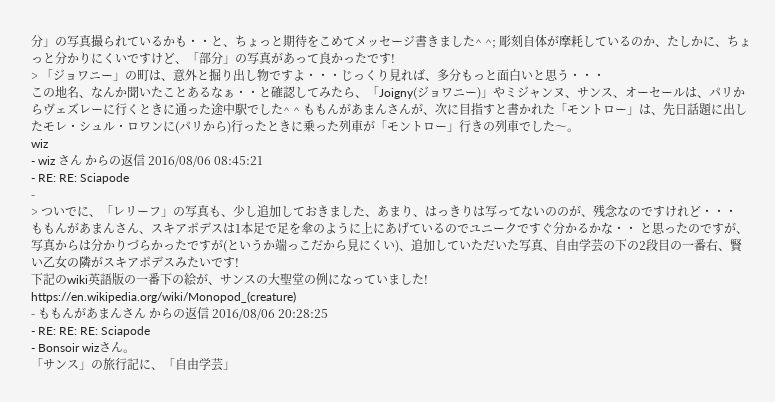分」の写真撮られているかも・・と、ちょっと期待をこめてメッセージ書きました^ ^; 彫刻自体が摩耗しているのか、たしかに、ちょっと分かりにくいですけど、「部分」の写真があって良かったです!
> 「ジョワニー」の町は、意外と掘り出し物ですよ・・・じっくり見れば、多分もっと面白いと思う・・・
この地名、なんか聞いたことあるなぁ・・と確認してみたら、「Joigny(ジョワニー)」やミジャンヌ、サンス、オーセールは、パリからヴェズレーに行くときに通った途中駅でした^ ^ ももんがあまんさんが、次に目指すと書かれた「モントロー」は、先日話題に出したモレ・シュル・ロワンに(パリから)行ったときに乗った列車が「モントロー」行きの列車でした〜。
wiz
- wiz さん からの返信 2016/08/06 08:45:21
- RE: RE: Sciapode
-
> ついでに、「レリーフ」の写真も、少し追加しておきました、あまり、はっきりは写ってないののが、残念なのですけれど・・・
ももんがあまんさん、スキアポデスは1本足で足を傘のように上にあげているのでユニークですぐ分かるかな・・ と思ったのですが、写真からは分かりづらかったですが(というか端っこだから見にくい)、追加していただいた写真、自由学芸の下の2段目の一番右、賢い乙女の隣がスキアポデスみたいです!
下記のwiki英語版の一番下の絵が、サンスの大聖堂の例になっていました!
https://en.wikipedia.org/wiki/Monopod_(creature)
- ももんがあまんさん からの返信 2016/08/06 20:28:25
- RE: RE: RE: Sciapode
- Bonsoir wizさん。
「サンス」の旅行記に、「自由学芸」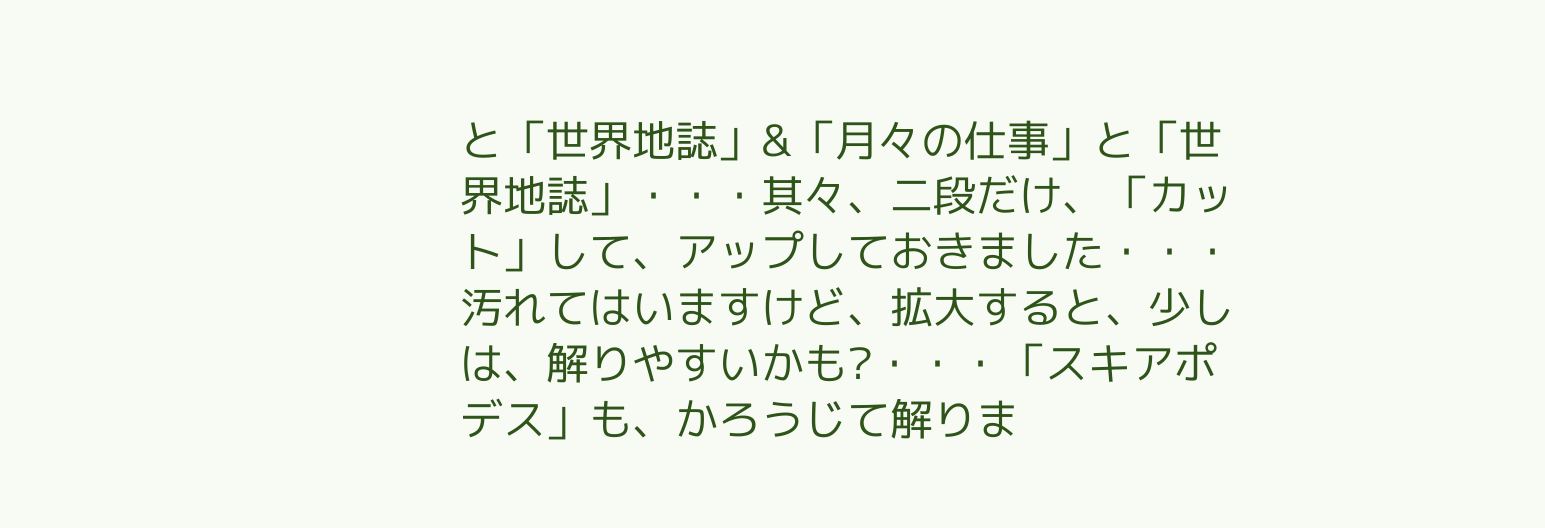と「世界地誌」&「月々の仕事」と「世界地誌」・・・其々、二段だけ、「カット」して、アップしておきました・・・汚れてはいますけど、拡大すると、少しは、解りやすいかも?・・・「スキアポデス」も、かろうじて解りま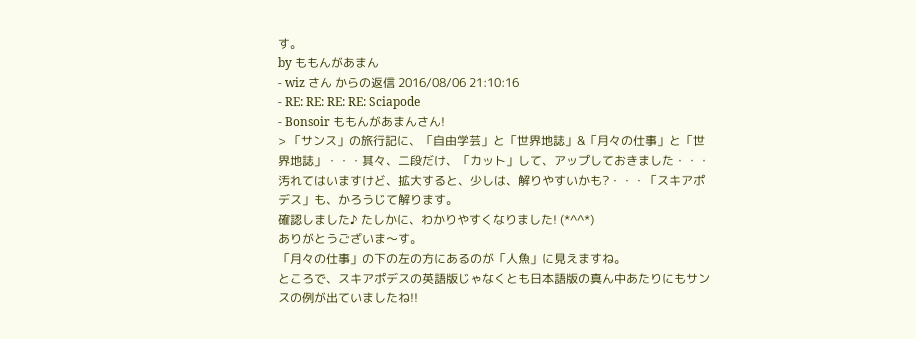す。
by ももんがあまん
- wiz さん からの返信 2016/08/06 21:10:16
- RE: RE: RE: RE: Sciapode
- Bonsoir ももんがあまんさん!
> 「サンス」の旅行記に、「自由学芸」と「世界地誌」&「月々の仕事」と「世界地誌」・・・其々、二段だけ、「カット」して、アップしておきました・・・汚れてはいますけど、拡大すると、少しは、解りやすいかも?・・・「スキアポデス」も、かろうじて解ります。
確認しました♪ たしかに、わかりやすくなりました! (*^^*)
ありがとうございま〜す。
「月々の仕事」の下の左の方にあるのが「人魚」に見えますね。
ところで、スキアポデスの英語版じゃなくとも日本語版の真ん中あたりにもサンスの例が出ていましたね!!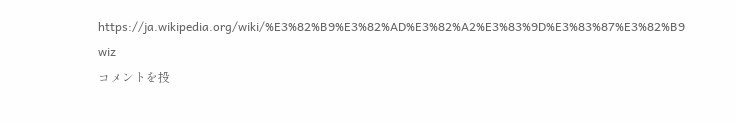https://ja.wikipedia.org/wiki/%E3%82%B9%E3%82%AD%E3%82%A2%E3%83%9D%E3%83%87%E3%82%B9
wiz
コメントを投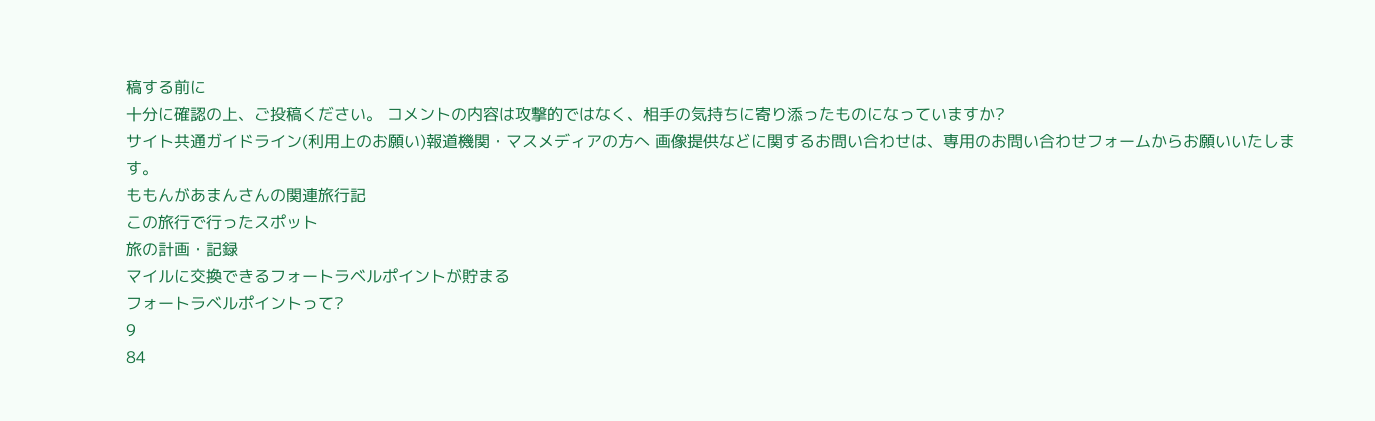稿する前に
十分に確認の上、ご投稿ください。 コメントの内容は攻撃的ではなく、相手の気持ちに寄り添ったものになっていますか?
サイト共通ガイドライン(利用上のお願い)報道機関・マスメディアの方へ 画像提供などに関するお問い合わせは、専用のお問い合わせフォームからお願いいたします。
ももんがあまんさんの関連旅行記
この旅行で行ったスポット
旅の計画・記録
マイルに交換できるフォートラベルポイントが貯まる
フォートラベルポイントって?
9
84